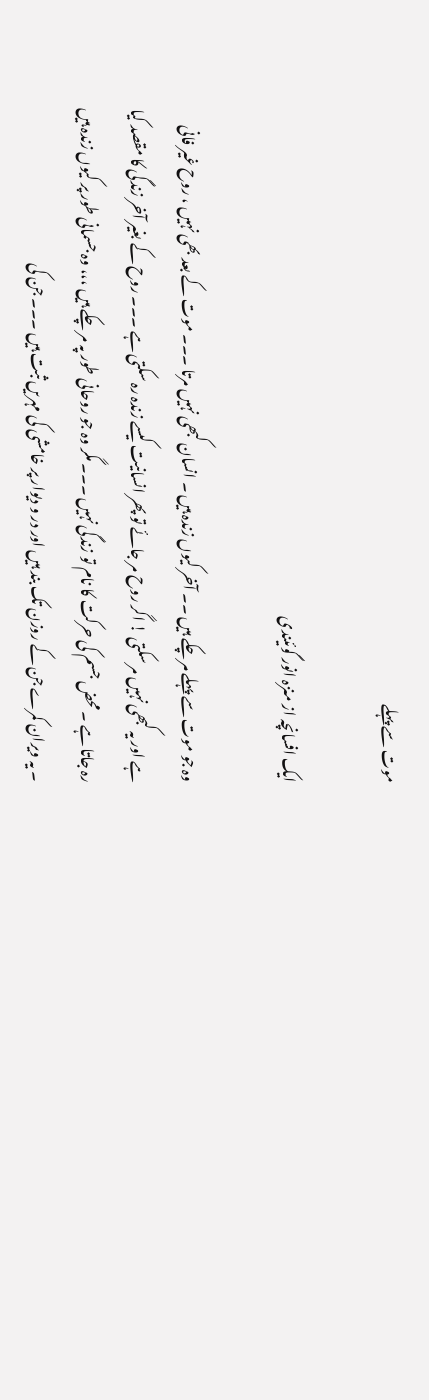موت سے پہلے

ایک افسانچہ از منزہ انور گوئیندی

وہ جو موت سے پہلے مر چکے ہیں ۔۔ آخر کیوں زندہ ہیں ۔ انسان کبھی نہیں مرتا ۔۔۔ موت کے بعد بھی نہیں ، روح غیر فانی ہے اور یہ کبھی نہیں مر سکتی ! اگر روح مر جائے تو پھر انسانیت کیسے زندہ رہ سکتی ہے ۔۔۔ روح کے بغیر آخر زندگی کا مقصد کیا رہ جاتا ہے ۔ محض جسم کی حرکت کا نام تو زندگی نہیں ۔۔۔ مگر وہ جو روحانی طور پہ مر چکے ہیں ،،، وہ جسمانی طور پر کیوں زندہ ہیں ۔ یہ ویران کمرے جن کے روزن تک بند ہیں اور در و دیوار پر خامشی کی مہریں ثبت ہیں ۔۔۔ جن کی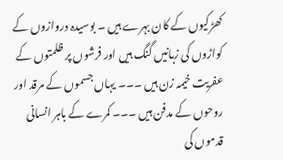کھڑکیوں کے کان بہرے ہیں ۔ بوسیدہ دروازوں کے کواڑوں کی زبانیں گنگ ہیں اور فرشوں پر ظلمتوں کے عفریت خیمہ زن ہیں ۔۔۔ یہاں جسموں کے مرقد اور روحوں کے مدفن ہیں ۔۔۔ کمرے کے باہر انسانی قدموں کی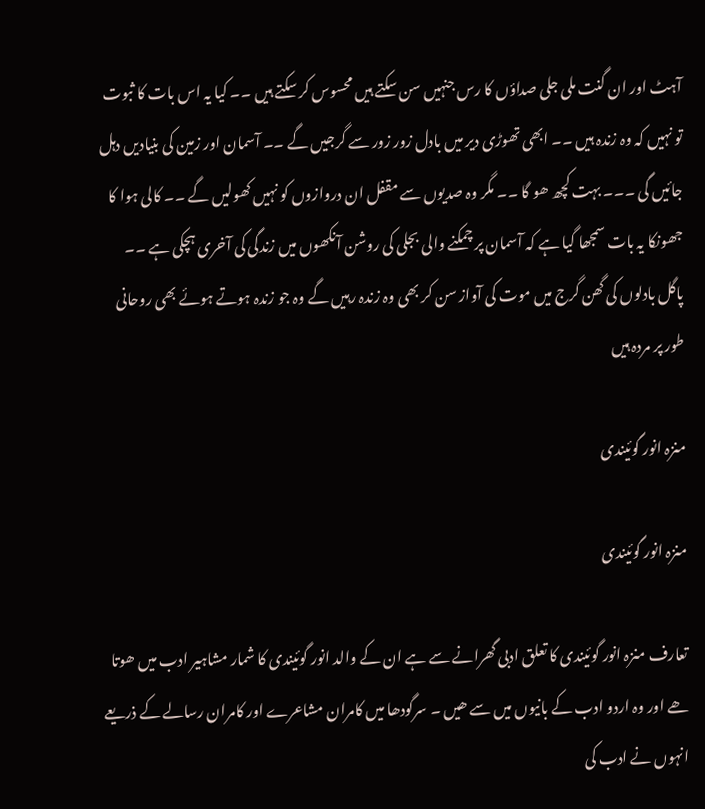آہٹ اور ان گنت ملی جلی صداؤں کا رس جنہیں سن سکتے ہیں محسوس کر سکتے ہیں ۔۔ کیا یہ اس بات کا ثبوت تو نہیں کہ وہ زندہ ہیں ۔۔ ابھی تھوڑی دیر میں بادل زور زور سے گرجیں گے ۔۔ آسمان اور زمین کی بنیادیں دہل جائیں گی ۔۔۔ بہت کچھ ھو گا ۔۔ مگر وہ صدیوں سے مقفل ان دروازوں کو نہیں کھولیں گے ۔۔ کالی ہوا کا جھونکا یہ بات سمجھا گیا ہے کہ آسمان پر چمکنے والی بجلی کی روشن آنکھوں میں زندگی کی آخری ہچکی ہے ۔۔ پاگل بادلوں کی گھن گرج میں موت کی آواز سن کر بھی وہ زندہ رہیں گے وہ جو زندہ ہوتے ہوئے بھی روحانی طور پر مردہ ہیں

منزہ انور گوئیندی

منزہ انور گوئیندی

تعارف منزہ انور گوئیندی کا تعلق ادبی گھرانے سے ہے ان کے والد انور گوئیندی کا شمار مشاہیر ادب میں ھوتا ھے اور وہ اردو ادب کے بانیوں میں سے ھیں ۔ سرگودھا میں کامران مشاعرے اور کامران رسالے کے ذریعے انہوں نے ادب کی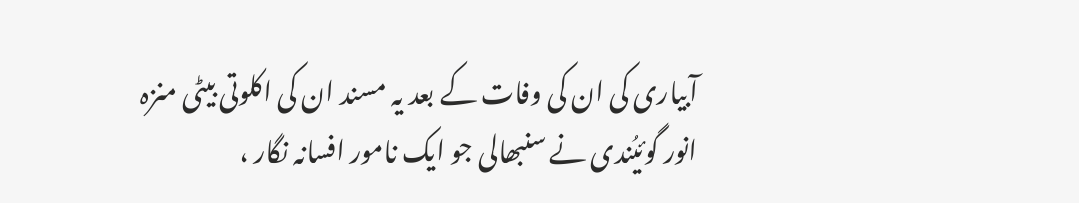آبیاری کی ان کی وفات کے بعد یہ مسند ان کی اکلوتی بیٹی منزہ انور گوئیُندی نے سنبھالی جو ایک نامور افسانہ نگار ،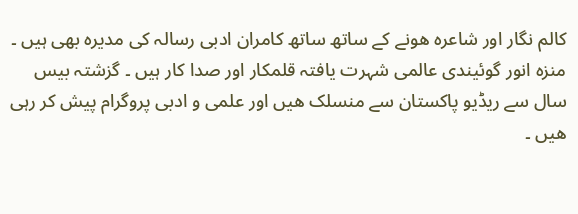کالم نگار اور شاعرہ ھونے کے ساتھ ساتھ کامران ادبی رسالہ کی مدیرہ بھی ہیں ۔ منزہ انور گوئیندی عالمی شہرت یافتہ قلمکار اور صدا کار ہیں ۔ گزشتہ بیس سال سے ریڈیو پاکستان سے منسلک ھیں اور علمی و ادبی پروگرام پیش کر رہی ھیں ۔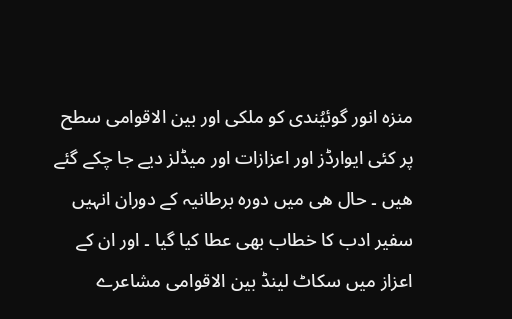منزہ انور گوئیُندی کو ملکی اور بین الاقوامی سطح پر کئی ایوارڈز اور اعزازات اور میڈلز دیے جا چکے گئے ھیں ۔ حال ھی میں دورہ برطانیہ کے دوران انہیں سفیر ادب کا خطاب بھی عطا کیا گیا ۔ اور ان کے اعزاز میں سکاٹ لینڈ بین الاقوامی مشاعرے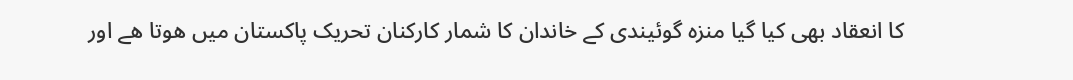کا انعقاد بھی کیا گیا منزہ گوئیندی کے خاندان کا شمار کارکنان تحریک پاکستان میں ھوتا ھے اور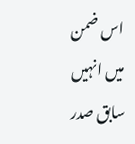اس ضمن میں انہیں سابق صدر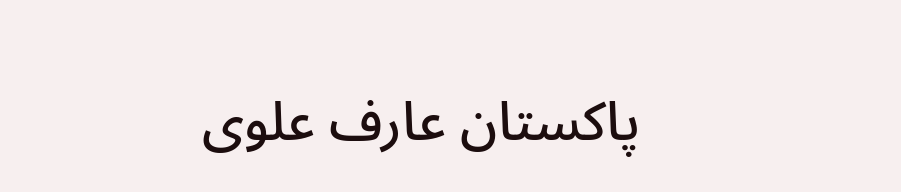پاکستان عارف علوی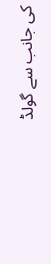کی جانب سے گولڈ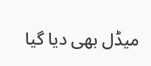میڈل بھی دیا گیا